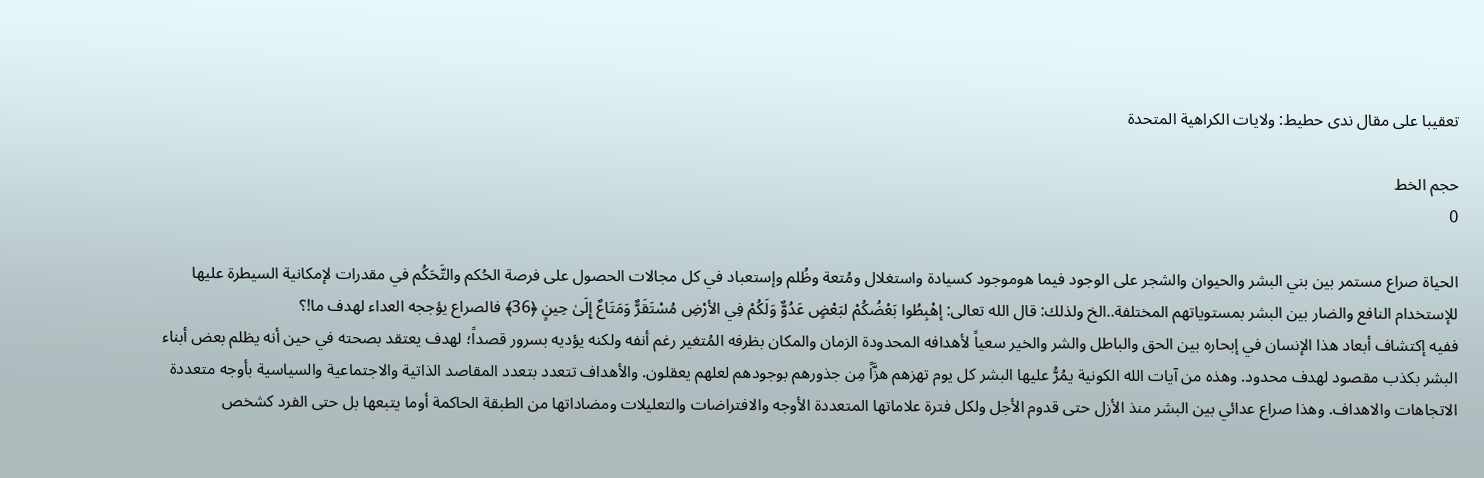تعقيبا على مقال ندى حطيط: ولايات الكراهية المتحدة

حجم الخط
0

الحياة صراع مستمر بين بني البشر والحيوان والشجر على الوجود فيما هوموجود كسيادة واستغلال ومُتعة وظُلم وإستعباد في كل مجالات الحصول على فرصة الحُكم والتَّحَكُم في مقدرات لإمكانية السيطرة عليها للإستخدام النافع والضار بين البشر بمستوياتهم المختلفة..الخ ولذلك: قال الله تعالى: إهْبِطُوا بَعْضُكُمْ لبَعْضٍ عَدُوٌّ وَلَكُمْ فِي الأرْ‌ضِ مُسْتَقَرٌّ‌ وَمَتَاعٌ إِلَىٰ حِينٍ ﴿36﴾ فالصراع يؤججه العداء لهدف ما!؟
ففيه إكتشاف أبعاد هذا الإنسان في إبحاره بين الحق والباطل والشر والخير سعياً لأهدافه المحدودة الزمان والمكان بظرفه المُتغير رغم أنفه ولكنه يؤديه بسرور قصداً؛ لهدف يعتقد بصحته في حين أنه يظلم بعض أبناء البشر بكذب مقصود لهدف محدود. وهذه من آيات الله الكونية يمُرُّ عليها البشر كل يوم تهزهم هزَّاً مِن جذورهم بوجودهم لعلهم يعقلون. والأهداف تتعدد بتعدد المقاصد الذاتية والاجتماعية والسياسية بأوجه متعددة الاتجاهات والاهداف. وهذا صراع عدائي بين البشر منذ الأزل حتى قدوم الأجل ولكل فترة علاماتها المتعددة الأوجه والافتراضات والتعليلات ومضاداتها من الطبقة الحاكمة أوما يتبعها بل حتى الفرد كشخص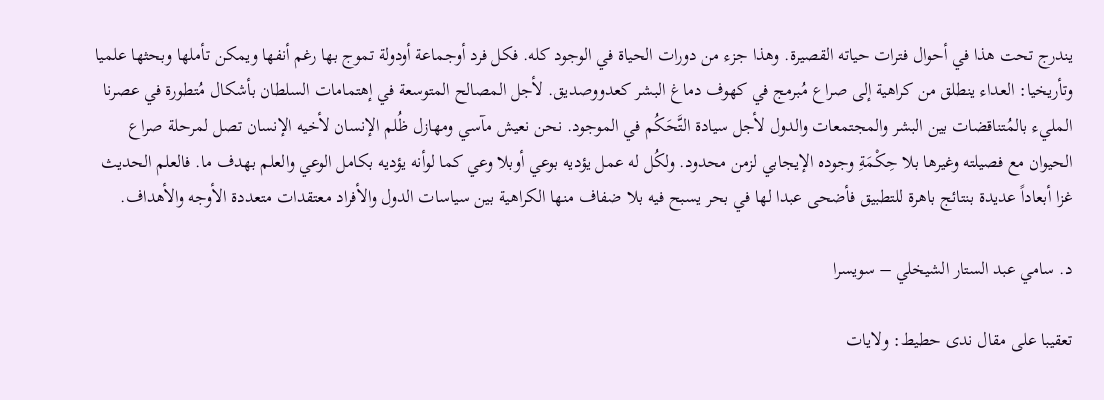يندرج تحت هذا في أحوال فترات حياته القصيرة. وهذا جزء من دورات الحياة في الوجود كله. فكل فرد أوجماعة أودولة تموج بها رغم أنفها ويمكن تأملها وبحثها علميا وتأريخيا: العداء ينطلق من كراهية إلى صراع مُبرمج في كهوف دماغ البشر كعدووصديق. لأجل المصالح المتوسعة في إهتمامات السلطان بأشكال مُتطورة في عصرنا المليء بالمُتناقضات بين البشر والمجتمعات والدول لأجل سيادة التَّحَكُم في الموجود. نحن نعيش مآسي ومهازل ظُلم الإنسان لأخيه الإنسان تصل لمرحلة صراع الحيوان مع فصيلته وغيرها بلا حِكْمَةِ وجوده الإيجابي لزمن محدود. ولكُل له عمل يؤديه بوعي أوبلا وعي كما لوأنه يؤديه بكامل الوعي والعلم بهدف ما. فالعلم الحديث غزا أبعاداً عديدة بنتائج باهرة للتطبيق فأضحى عبدا لها في بحر يسبح فيه بلا ضفاف منها الكراهية بين سياسات الدول والأفراد معتقدات متعددة الأوجه والأهداف.

د. سامي عبد الستار الشيخلي – سويسرا

تعقيبا على مقال ندى حطيط: ولايات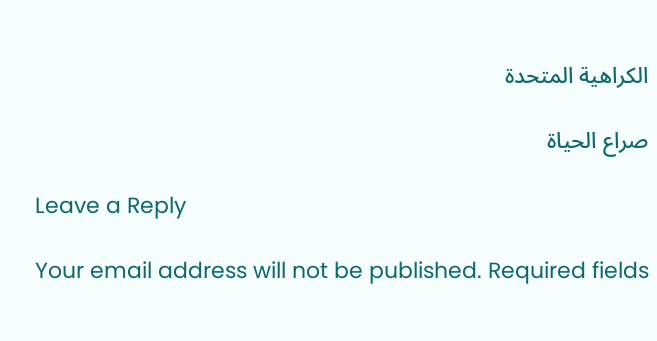الكراهية المتحدة

صراع الحياة

Leave a Reply

Your email address will not be published. Required fields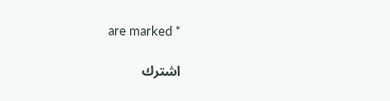are marked *

اشترك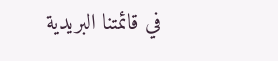في قائمتنا البريدية